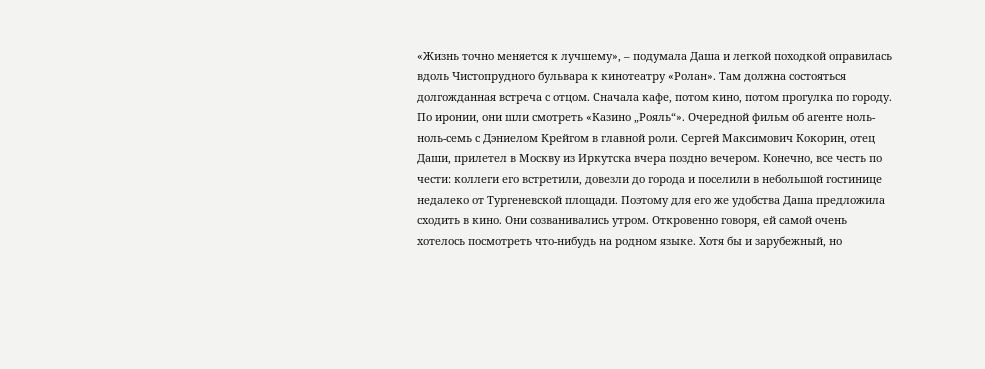«Жизнь точно меняется к лучшему», – подумала Даша и легкой походкой оправилась вдоль Чистопрудного бульвара к кинотеатру «Ролан». Там должна состояться долгожданная встреча с отцом. Сначала кафе, потом кино, потом прогулка по городу. По иронии, они шли смотреть «Казино „Рояль“». Очередной фильм об агенте ноль-ноль-семь с Дэниелом Крейгом в главной роли. Сергей Максимович Кокорин, отец Даши, прилетел в Москву из Иркутска вчера поздно вечером. Конечно, все честь по чести: коллеги его встретили, довезли до города и поселили в небольшой гостинице недалеко от Тургеневской площади. Поэтому для его же удобства Даша предложила сходить в кино. Они созванивались утром. Откровенно говоря, ей самой очень хотелось посмотреть что-нибудь на родном языке. Хотя бы и зарубежный, но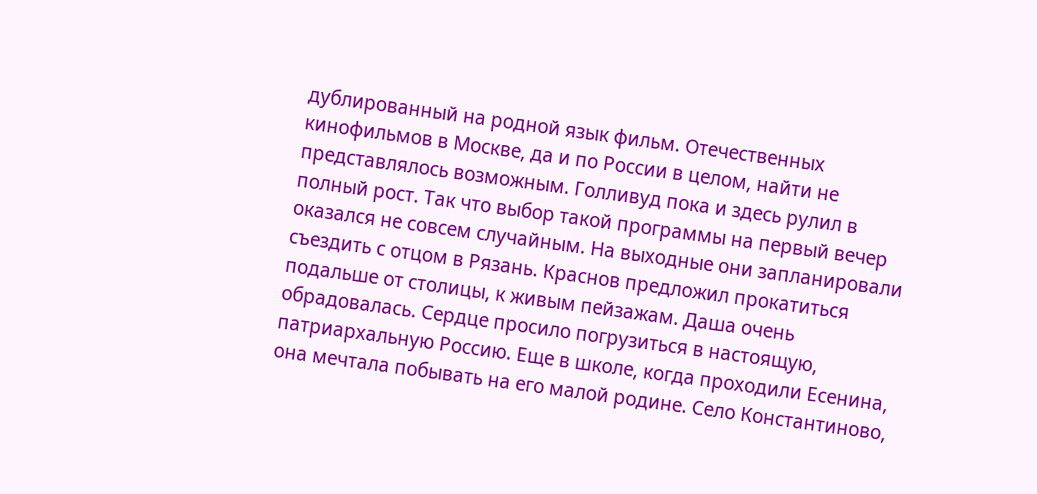дублированный на родной язык фильм. Отечественных кинофильмов в Москве, да и по России в целом, найти не представлялось возможным. Голливуд пока и здесь рулил в полный рост. Так что выбор такой программы на первый вечер оказался не совсем случайным. На выходные они запланировали съездить с отцом в Рязань. Краснов предложил прокатиться подальше от столицы, к живым пейзажам. Даша очень обрадовалась. Сердце просило погрузиться в настоящую, патриархальную Россию. Еще в школе, когда проходили Есенина, она мечтала побывать на его малой родине. Село Константиново,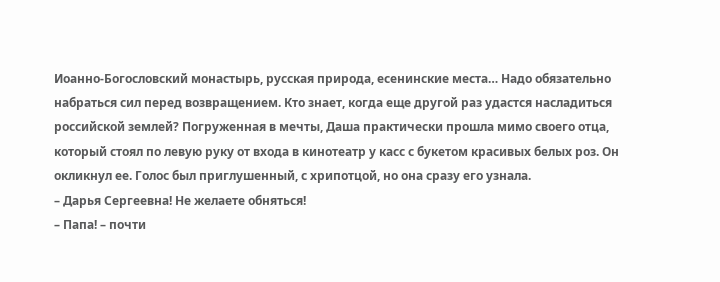Иоанно-Богословский монастырь, русская природа, есенинские места… Надо обязательно набраться сил перед возвращением. Кто знает, когда еще другой раз удастся насладиться российской землей? Погруженная в мечты, Даша практически прошла мимо своего отца, который стоял по левую руку от входа в кинотеатр у касс с букетом красивых белых роз. Он окликнул ее. Голос был приглушенный, с хрипотцой, но она сразу его узнала.
– Дарья Сергеевна! Не желаете обняться!
– Папа! – почти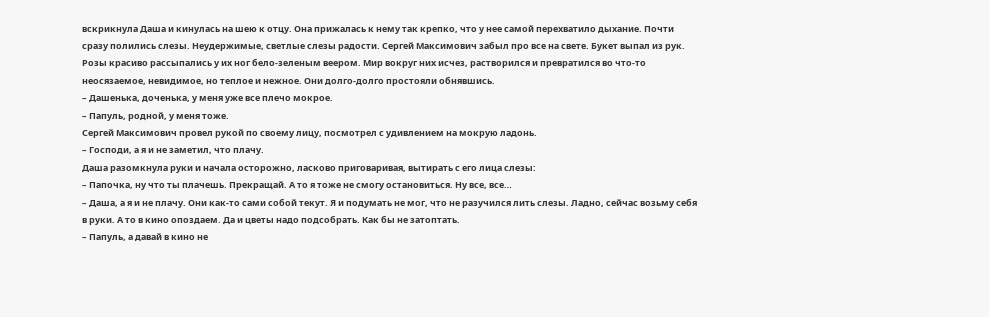вскрикнула Даша и кинулась на шею к отцу. Она прижалась к нему так крепко, что у нее самой перехватило дыхание. Почти сразу полились слезы. Неудержимые, светлые слезы радости. Сергей Максимович забыл про все на свете. Букет выпал из рук. Розы красиво рассыпались у их ног бело-зеленым веером. Мир вокруг них исчез, растворился и превратился во что-то неосязаемое, невидимое, но теплое и нежное. Они долго-долго простояли обнявшись.
– Дашенька, доченька, у меня уже все плечо мокрое.
– Папуль, родной, у меня тоже.
Сергей Максимович провел рукой по своему лицу, посмотрел с удивлением на мокрую ладонь.
– Господи, а я и не заметил, что плачу.
Даша разомкнула руки и начала осторожно, ласково приговаривая, вытирать с его лица слезы:
– Папочка, ну что ты плачешь. Прекращай. А то я тоже не смогу остановиться. Ну все, все…
– Даша, а я и не плачу. Они как-то сами собой текут. Я и подумать не мог, что не разучился лить слезы. Ладно, сейчас возьму себя в руки. А то в кино опоздаем. Да и цветы надо подсобрать. Как бы не затоптать.
– Папуль, а давай в кино не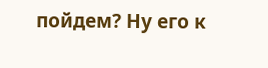пойдем? Ну его к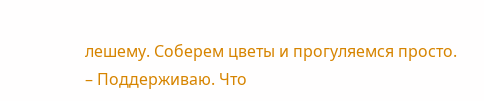лешему. Соберем цветы и прогуляемся просто.
– Поддерживаю. Что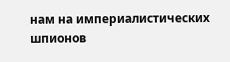нам на империалистических шпионов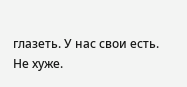глазеть. У нас свои есть. Не хуже.